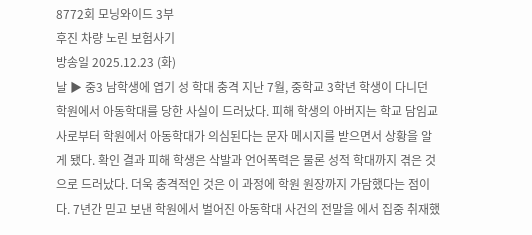8772회 모닝와이드 3부
후진 차량 노린 보험사기
방송일 2025.12.23 (화)
날 ▶ 중3 남학생에 엽기 성 학대 충격 지난 7월, 중학교 3학년 학생이 다니던 학원에서 아동학대를 당한 사실이 드러났다. 피해 학생의 아버지는 학교 담임교사로부터 학원에서 아동학대가 의심된다는 문자 메시지를 받으면서 상황을 알게 됐다. 확인 결과 피해 학생은 삭발과 언어폭력은 물론 성적 학대까지 겪은 것으로 드러났다. 더욱 충격적인 것은 이 과정에 학원 원장까지 가담했다는 점이다. 7년간 믿고 보낸 학원에서 벌어진 아동학대 사건의 전말을 에서 집중 취재했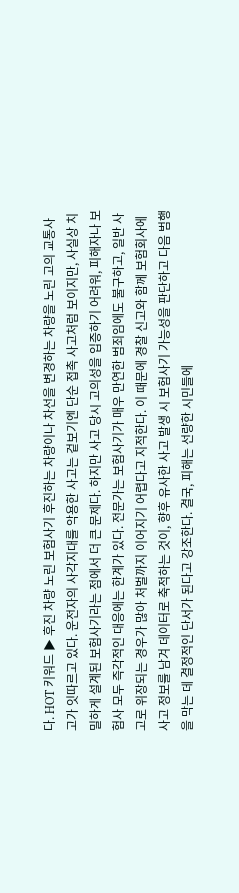다. HOT 키워드 ▶ 후진 차량 노린 보험사기 후진하는 차량이나 차선을 변경하는 차량을 노린 고의 교통사고가 잇따르고 있다. 운전자의 사각지대를 악용한 사고는 겉보기엔 단순 접촉 사고처럼 보이지만, 사실상 치밀하게 설계된 보험사기라는 점에서 더 큰 문제다. 하지만 사고 당시 고의성을 입증하기 어려워, 피해자나 보험사 모두 즉각적인 대응에는 한계가 있다. 전문가는 보험사기가 매우 만연한 범죄임에도 불구하고, 일반 사고로 위장되는 경우가 많아 처벌까지 이어지기 어렵다고 지적한다. 이 때문에 경찰 신고와 함께 보험회사에 사고 정보를 남겨 데이터로 축적하는 것이, 향후 유사한 사고 발생 시 보험사기 가능성을 판단하고 다음 범행을 막는 데 결정적인 단서가 된다고 강조한다. 결국, 피해는 선량한 시민들에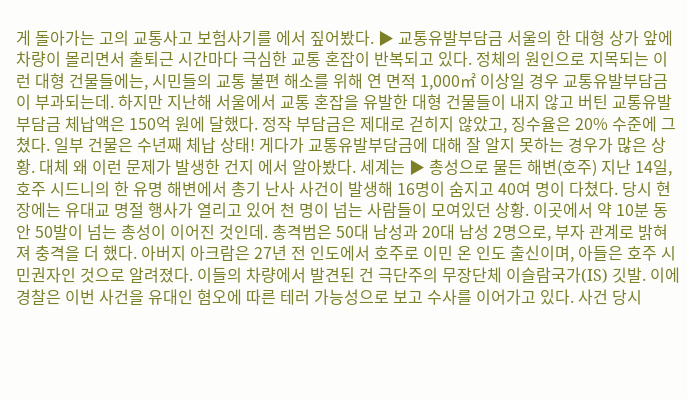게 돌아가는 고의 교통사고 보험사기를 에서 짚어봤다. ▶ 교통유발부담금 서울의 한 대형 상가 앞에 차량이 몰리면서 출퇴근 시간마다 극심한 교통 혼잡이 반복되고 있다. 정체의 원인으로 지목되는 이런 대형 건물들에는, 시민들의 교통 불편 해소를 위해 연 면적 1,000㎡ 이상일 경우 교통유발부담금이 부과되는데. 하지만 지난해 서울에서 교통 혼잡을 유발한 대형 건물들이 내지 않고 버틴 교통유발부담금 체납액은 150억 원에 달했다. 정작 부담금은 제대로 걷히지 않았고, 징수율은 20% 수준에 그쳤다. 일부 건물은 수년째 체납 상태! 게다가 교통유발부담금에 대해 잘 알지 못하는 경우가 많은 상황. 대체 왜 이런 문제가 발생한 건지 에서 알아봤다. 세계는 ▶ 총성으로 물든 해변(호주) 지난 14일, 호주 시드니의 한 유명 해변에서 총기 난사 사건이 발생해 16명이 숨지고 40여 명이 다쳤다. 당시 현장에는 유대교 명절 행사가 열리고 있어 천 명이 넘는 사람들이 모여있던 상황. 이곳에서 약 10분 동안 50발이 넘는 총성이 이어진 것인데. 총격범은 50대 남성과 20대 남성 2명으로, 부자 관계로 밝혀져 충격을 더 했다. 아버지 아크람은 27년 전 인도에서 호주로 이민 온 인도 출신이며, 아들은 호주 시민권자인 것으로 알려졌다. 이들의 차량에서 발견된 건 극단주의 무장단체 이슬람국가(IS) 깃발. 이에 경찰은 이번 사건을 유대인 혐오에 따른 테러 가능성으로 보고 수사를 이어가고 있다. 사건 당시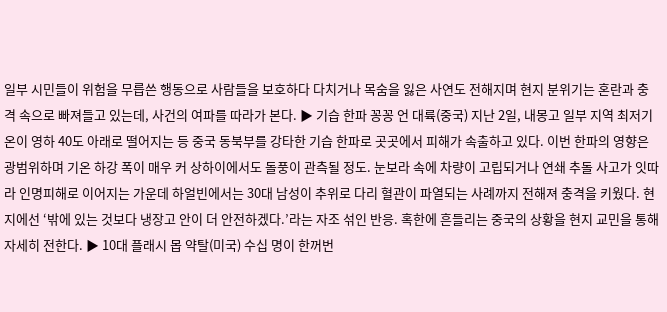일부 시민들이 위험을 무릅쓴 행동으로 사람들을 보호하다 다치거나 목숨을 잃은 사연도 전해지며 현지 분위기는 혼란과 충격 속으로 빠져들고 있는데, 사건의 여파를 따라가 본다. ▶ 기습 한파 꽁꽁 언 대륙(중국) 지난 2일, 내몽고 일부 지역 최저기온이 영하 40도 아래로 떨어지는 등 중국 동북부를 강타한 기습 한파로 곳곳에서 피해가 속출하고 있다. 이번 한파의 영향은 광범위하며 기온 하강 폭이 매우 커 상하이에서도 돌풍이 관측될 정도. 눈보라 속에 차량이 고립되거나 연쇄 추돌 사고가 잇따라 인명피해로 이어지는 가운데 하얼빈에서는 30대 남성이 추위로 다리 혈관이 파열되는 사례까지 전해져 충격을 키웠다. 현지에선 ‘밖에 있는 것보다 냉장고 안이 더 안전하겠다.’라는 자조 섞인 반응. 혹한에 흔들리는 중국의 상황을 현지 교민을 통해 자세히 전한다. ▶ 10대 플래시 몹 약탈(미국) 수십 명이 한꺼번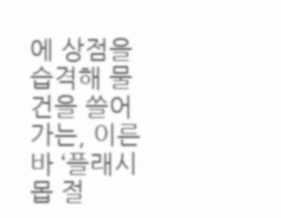에 상점을 습격해 물건을 쓸어가는, 이른바 ‘플래시 몹 절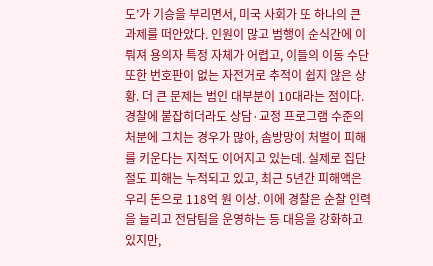도’가 기승을 부리면서, 미국 사회가 또 하나의 큰 과제를 떠안았다. 인원이 많고 범행이 순식간에 이뤄져 용의자 특정 자체가 어렵고, 이들의 이동 수단 또한 번호판이 없는 자전거로 추적이 쉽지 않은 상황. 더 큰 문제는 범인 대부분이 10대라는 점이다. 경찰에 붙잡히더라도 상담·교정 프로그램 수준의 처분에 그치는 경우가 많아, 솜방망이 처벌이 피해를 키운다는 지적도 이어지고 있는데. 실제로 집단 절도 피해는 누적되고 있고, 최근 5년간 피해액은 우리 돈으로 118억 원 이상. 이에 경찰은 순찰 인력을 늘리고 전담팀을 운영하는 등 대응을 강화하고 있지만,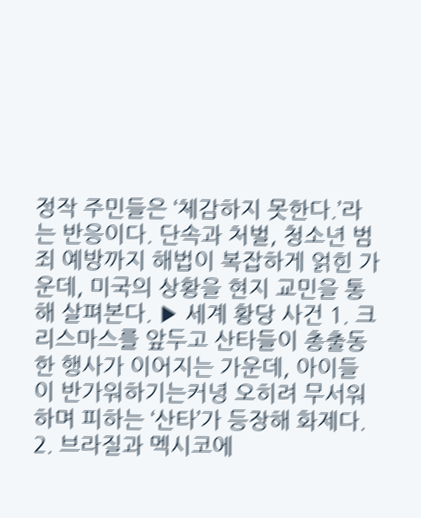정작 주민들은 ‘체감하지 못한다.’라는 반응이다. 단속과 처벌, 청소년 범죄 예방까지 해법이 복잡하게 얽힌 가운데, 미국의 상황을 현지 교민을 통해 살펴본다. ▶ 세계 황당 사건 1. 크리스마스를 앞두고 산타들이 총출동한 행사가 이어지는 가운데, 아이들이 반가워하기는커녕 오히려 무서워하며 피하는 ‘산타’가 등장해 화제다. 2. 브라질과 멕시코에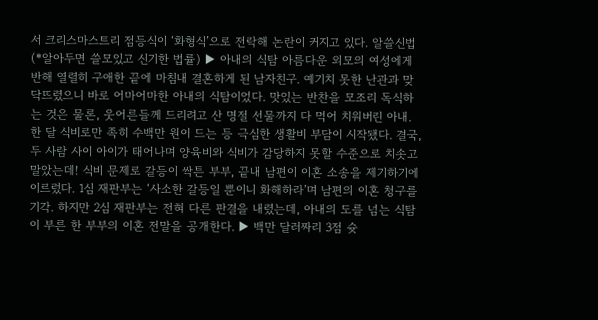서 크리스마스트리 점등식이 ‘화형식’으로 전락해 논란이 커지고 있다. 알쓸신법 (*알아두면 쓸모있고 신기한 법률) ▶ 아내의 식탐 아름다운 외모의 여성에게 반해 열렬히 구애한 끝에 마침내 결혼하게 된 남자친구. 예기치 못한 난관과 맞닥뜨렸으니 바로 어마어마한 아내의 식탐이었다. 맛있는 반찬을 모조리 독식하는 것은 물론, 웃어른들께 드리려고 산 명절 선물까지 다 먹어 치워버린 아내. 한 달 식비로만 족히 수백만 원이 드는 등 극심한 생활비 부담이 시작됐다. 결국, 두 사람 사이 아이가 태어나며 양육비와 식비가 감당하지 못할 수준으로 치솟고 말았는데! 식비 문제로 갈등이 싹튼 부부, 끝내 남편이 이혼 소송을 제기하기에 이르렀다. 1심 재판부는 ‘사소한 갈등일 뿐이니 화해하라’며 남편의 이혼 청구를 기각. 하지만 2심 재판부는 전혀 다른 판결을 내렸는데, 아내의 도를 넘는 식탐이 부른 한 부부의 이혼 전말을 공개한다. ▶ 백만 달러짜리 3점 슛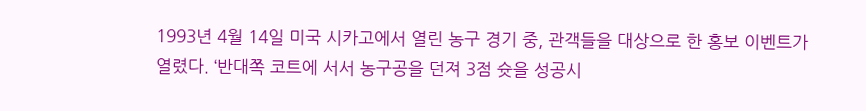1993년 4월 14일 미국 시카고에서 열린 농구 경기 중, 관객들을 대상으로 한 홍보 이벤트가 열렸다. ‘반대쪽 코트에 서서 농구공을 던져 3점 슛을 성공시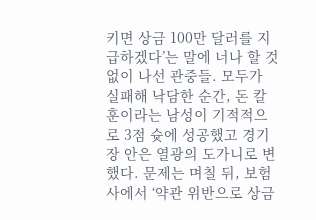키면 상금 100만 달러를 지급하겠다’는 말에 너나 할 것 없이 나선 관중들. 모두가 실패해 낙담한 순간, 돈 칼훈이라는 남성이 기적적으로 3점 슛에 성공했고 경기장 안은 열광의 도가니로 변했다. 문제는 며칠 뒤, 보험사에서 ‘약관 위반으로 상금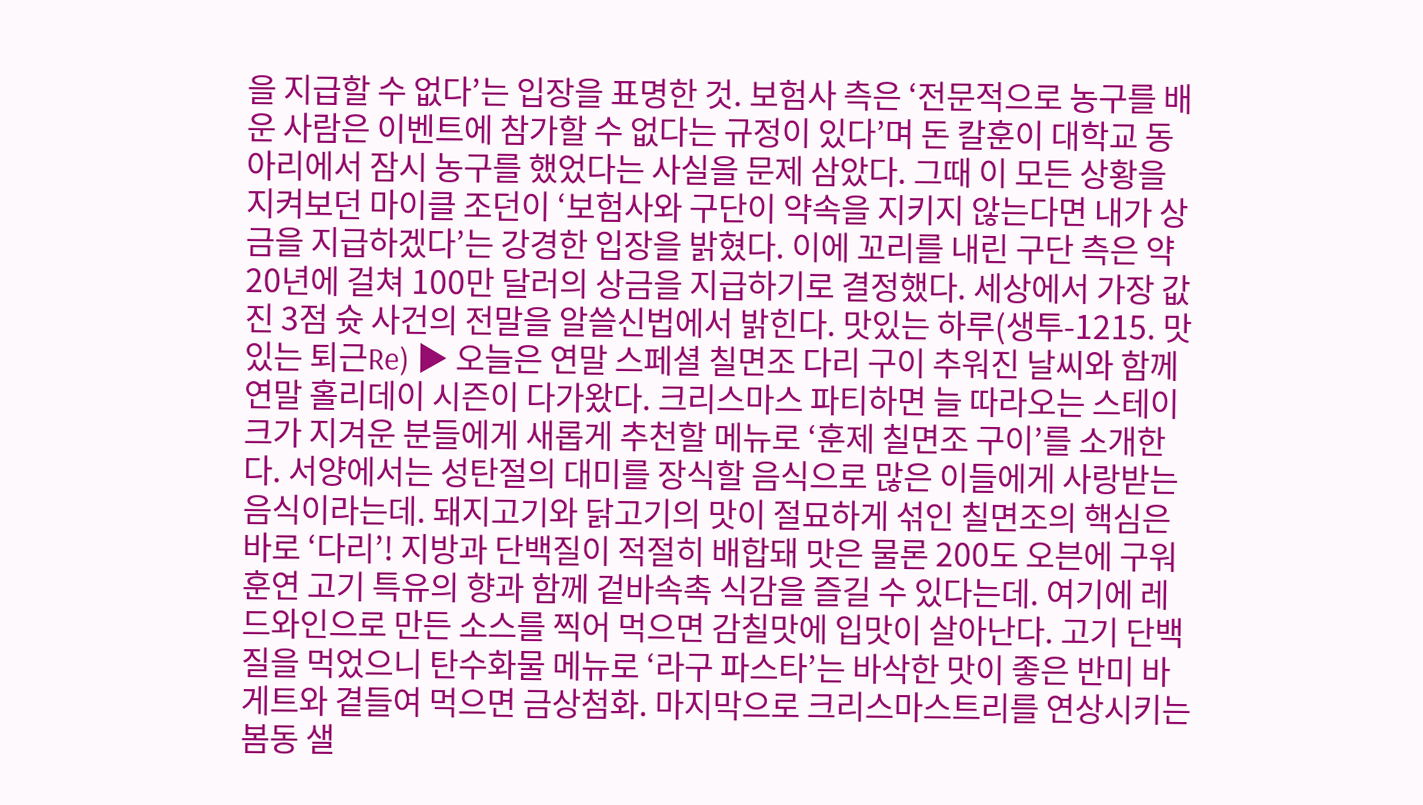을 지급할 수 없다’는 입장을 표명한 것. 보험사 측은 ‘전문적으로 농구를 배운 사람은 이벤트에 참가할 수 없다는 규정이 있다’며 돈 칼훈이 대학교 동아리에서 잠시 농구를 했었다는 사실을 문제 삼았다. 그때 이 모든 상황을 지켜보던 마이클 조던이 ‘보험사와 구단이 약속을 지키지 않는다면 내가 상금을 지급하겠다’는 강경한 입장을 밝혔다. 이에 꼬리를 내린 구단 측은 약 20년에 걸쳐 100만 달러의 상금을 지급하기로 결정했다. 세상에서 가장 값진 3점 슛 사건의 전말을 알쓸신법에서 밝힌다. 맛있는 하루(생투-1215. 맛있는 퇴근Re) ▶ 오늘은 연말 스페셜 칠면조 다리 구이 추워진 날씨와 함께 연말 홀리데이 시즌이 다가왔다. 크리스마스 파티하면 늘 따라오는 스테이크가 지겨운 분들에게 새롭게 추천할 메뉴로 ‘훈제 칠면조 구이’를 소개한다. 서양에서는 성탄절의 대미를 장식할 음식으로 많은 이들에게 사랑받는 음식이라는데. 돼지고기와 닭고기의 맛이 절묘하게 섞인 칠면조의 핵심은 바로 ‘다리’! 지방과 단백질이 적절히 배합돼 맛은 물론 200도 오븐에 구워 훈연 고기 특유의 향과 함께 겉바속촉 식감을 즐길 수 있다는데. 여기에 레드와인으로 만든 소스를 찍어 먹으면 감칠맛에 입맛이 살아난다. 고기 단백질을 먹었으니 탄수화물 메뉴로 ‘라구 파스타’는 바삭한 맛이 좋은 반미 바게트와 곁들여 먹으면 금상첨화. 마지막으로 크리스마스트리를 연상시키는 봄동 샐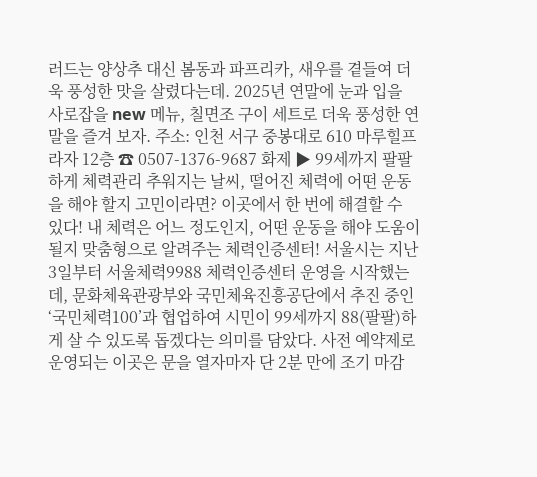러드는 양상추 대신 봄동과 파프리카, 새우를 곁들여 더욱 풍성한 맛을 살렸다는데. 2025년 연말에 눈과 입을 사로잡을 new 메뉴, 칠면조 구이 세트로 더욱 풍성한 연말을 즐겨 보자. 주소: 인천 서구 중봉대로 610 마루힐프라자 12층 ☎ 0507-1376-9687 화제 ▶ 99세까지 팔팔하게 체력관리 추워지는 날씨, 떨어진 체력에 어떤 운동을 해야 할지 고민이라면? 이곳에서 한 번에 해결할 수 있다! 내 체력은 어느 정도인지, 어떤 운동을 해야 도움이 될지 맞춤형으로 알려주는 체력인증센터! 서울시는 지난 3일부터 서울체력9988 체력인증센터 운영을 시작했는데, 문화체육관광부와 국민체육진흥공단에서 추진 중인 ‘국민체력100’과 협업하여 시민이 99세까지 88(팔팔)하게 살 수 있도록 돕겠다는 의미를 담았다. 사전 예약제로 운영되는 이곳은 문을 열자마자 단 2분 만에 조기 마감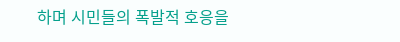하며 시민들의 폭발적 호응을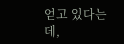얻고 있다는데,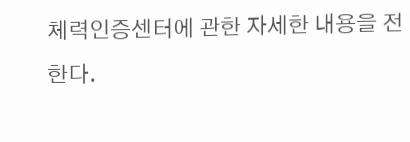체력인증센터에 관한 자세한 내용을 전한다.